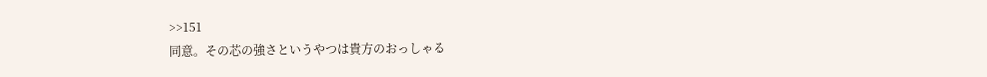>>151
同意。その芯の強さというやつは貴方のおっしゃる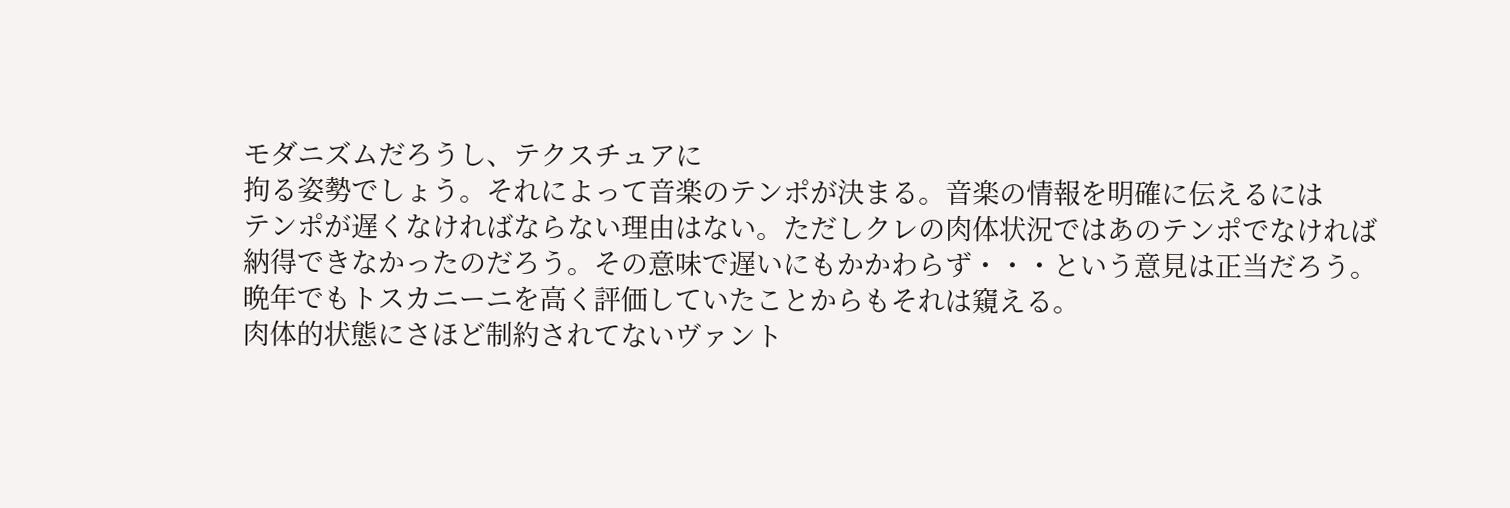モダニズムだろうし、テクスチュアに
拘る姿勢でしょう。それによって音楽のテンポが決まる。音楽の情報を明確に伝えるには
テンポが遅くなければならない理由はない。ただしクレの肉体状況ではあのテンポでなければ
納得できなかったのだろう。その意味で遅いにもかかわらず・・・という意見は正当だろう。
晩年でもトスカニーニを高く評価していたことからもそれは窺える。
肉体的状態にさほど制約されてないヴァント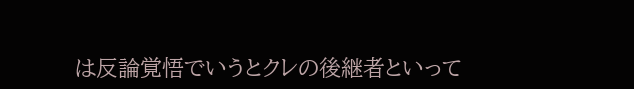は反論覚悟でいうとクレの後継者といって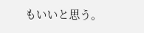もいいと思う。